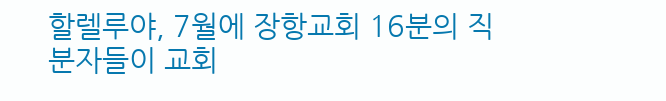할렐루야, 7월에 장항교회 16분의 직분자들이 교회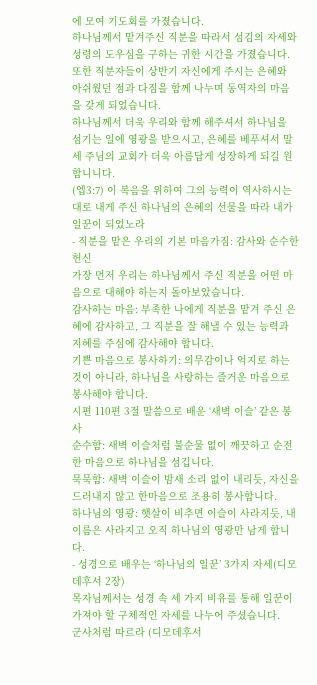에 모여 기도회를 가졌습니다.
하나님께서 맡겨주신 직분을 따라서 섬김의 자세와 성령의 도우심을 구하는 귀한 시간을 가졌습니다.
또한 직분자들이 상반기 자신에게 주시는 은혜와 아쉬웠던 점과 다짐을 함께 나누며 동역자의 마음을 갖게 되었습니다.
하나님께서 더욱 우리와 함께 해주셔서 하나님을 섬기는 일에 영광을 받으시고, 은혜를 베푸셔서 말세 주님의 교회가 더욱 아름답게 성장하게 되길 원합니니다.
(엡3:7) 이 복음을 위하여 그의 능력이 역사하시는 대로 내게 주신 하나님의 은혜의 선물을 따라 내가 일꾼이 되었노라
- 직분을 맡은 우리의 기본 마음가짐: 감사와 순수한 헌신
가장 먼저 우리는 하나님께서 주신 직분을 어떤 마음으로 대해야 하는지 돌아보았습니다.
감사하는 마음: 부족한 나에게 직분을 맡겨 주신 은혜에 감사하고, 그 직분을 잘 해낼 수 있는 능력과 지혜를 주심에 감사해야 합니다.
기쁜 마음으로 봉사하기: 의무감이나 억지로 하는 것이 아니라, 하나님을 사랑하는 즐거운 마음으로 봉사해야 합니다.
시편 110편 3절 말씀으로 배운 ‘새벽 이슬’ 같은 봉사
순수함: 새벽 이슬처럼 불순물 없이 깨끗하고 순전한 마음으로 하나님을 섬깁니다.
묵묵함: 새벽 이슬이 밤새 소리 없이 내리듯, 자신을 드러내지 않고 한마음으로 조용히 봉사합니다.
하나님의 영광: 햇살이 비추면 이슬이 사라지듯, 내 이름은 사라지고 오직 하나님의 영광만 남게 합니다.
- 성경으로 배우는 ‘하나님의 일꾼’ 3가지 자세(디모데후서 2장)
목자님께서는 성경 속 세 가지 비유를 통해 일꾼이 가져야 할 구체적인 자세를 나누어 주셨습니다.
군사처럼 따르라 (디모데후서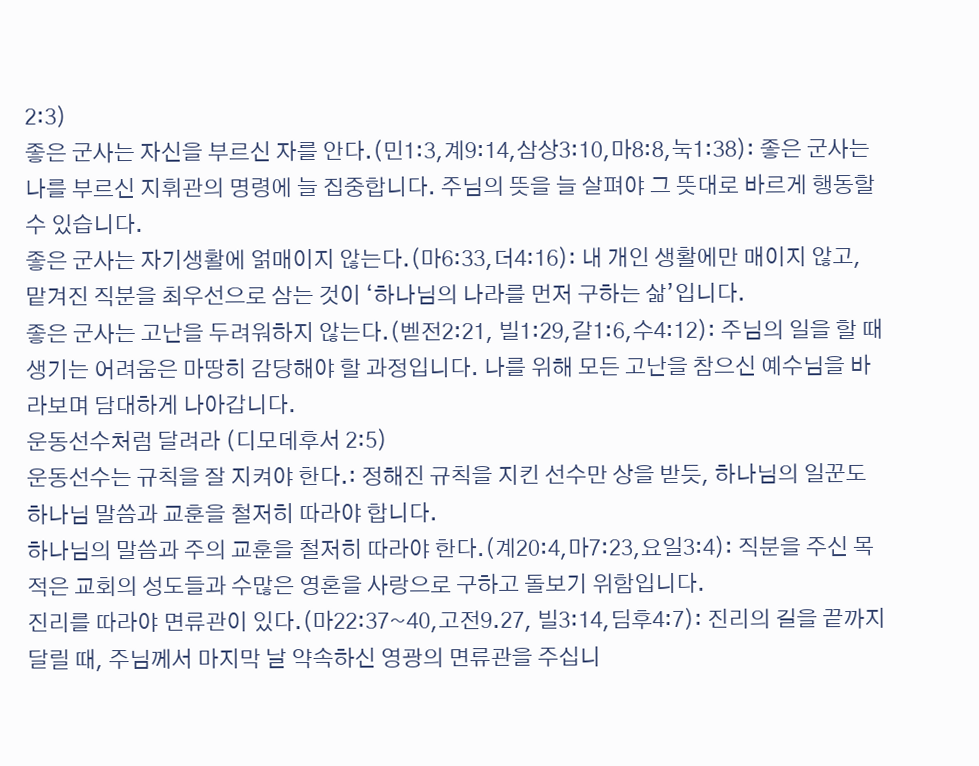2:3)
좋은 군사는 자신을 부르신 자를 안다.(민1:3,계9:14,삼상3:10,마8:8,눅1:38): 좋은 군사는 나를 부르신 지휘관의 명령에 늘 집중합니다. 주님의 뜻을 늘 살펴야 그 뜻대로 바르게 행동할 수 있습니다.
좋은 군사는 자기생활에 얽매이지 않는다.(마6:33,더4:16): 내 개인 생활에만 매이지 않고, 맡겨진 직분을 최우선으로 삼는 것이 ‘하나님의 나라를 먼저 구하는 삶’입니다.
좋은 군사는 고난을 두려워하지 않는다.(벧전2:21, 빌1:29,갈1:6,수4:12): 주님의 일을 할 때 생기는 어려움은 마땅히 감당해야 할 과정입니다. 나를 위해 모든 고난을 참으신 예수님을 바라보며 담대하게 나아갑니다.
운동선수처럼 달려라 (디모데후서 2:5)
운동선수는 규칙을 잘 지켜야 한다.: 정해진 규칙을 지킨 선수만 상을 받듯, 하나님의 일꾼도 하나님 말씀과 교훈을 철저히 따라야 합니다.
하나님의 말씀과 주의 교훈을 철저히 따라야 한다.(계20:4,마7:23,요일3:4): 직분을 주신 목적은 교회의 성도들과 수많은 영혼을 사랑으로 구하고 돌보기 위함입니다.
진리를 따라야 면류관이 있다.(마22:37~40,고전9.27, 빌3:14,딤후4:7): 진리의 길을 끝까지 달릴 때, 주님께서 마지막 날 약속하신 영광의 면류관을 주십니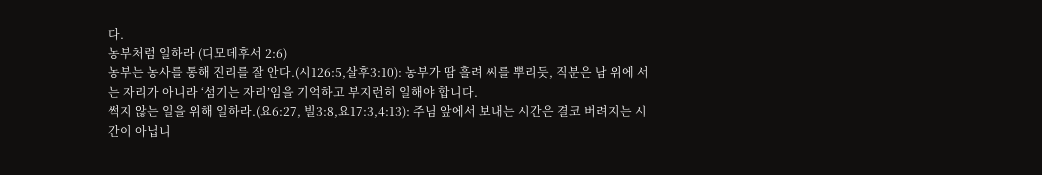다.
농부처럼 일하라 (디모데후서 2:6)
농부는 농사를 통해 진리를 잘 안다.(시126:5,살후3:10): 농부가 땀 흘려 씨를 뿌리듯, 직분은 남 위에 서는 자리가 아니라 ‘섬기는 자리’임을 기억하고 부지런히 일해야 합니다.
썩지 않는 일을 위해 일하라.(요6:27, 빌3:8,요17:3,4:13): 주님 앞에서 보내는 시간은 결코 버려지는 시간이 아닙니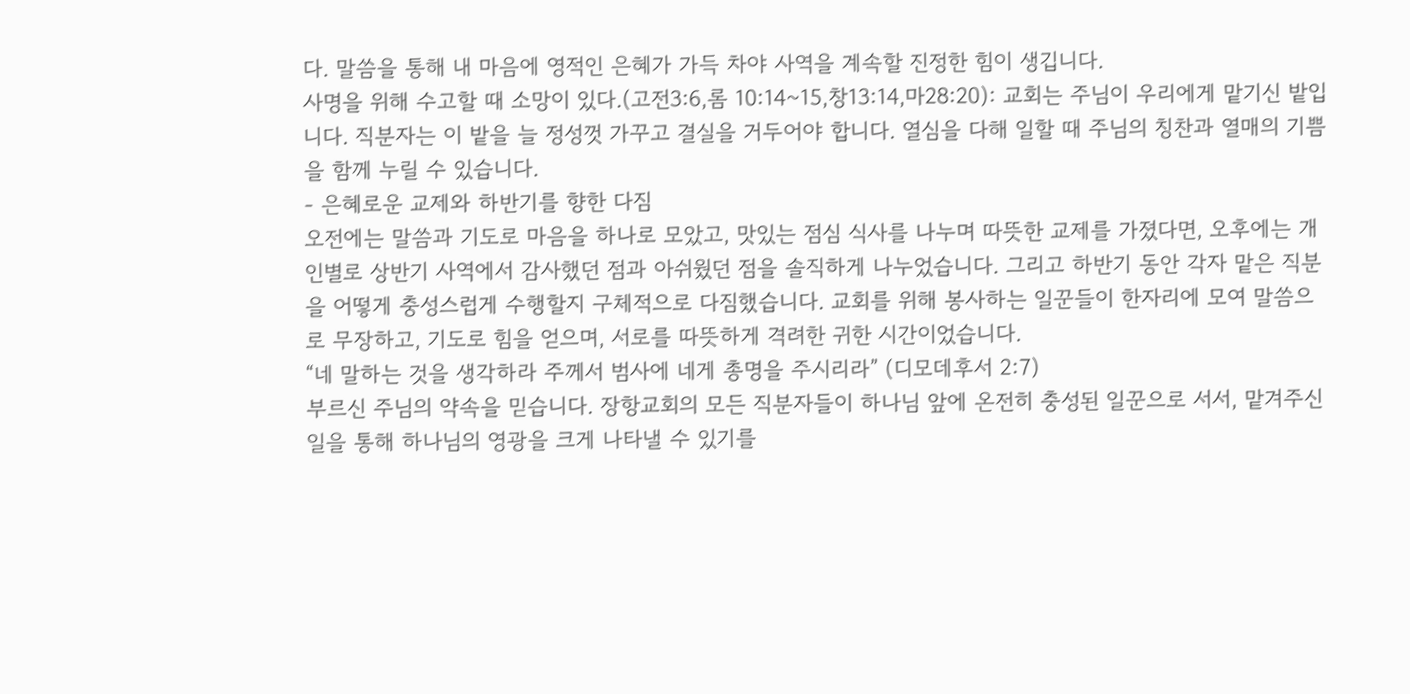다. 말씀을 통해 내 마음에 영적인 은혜가 가득 차야 사역을 계속할 진정한 힘이 생깁니다.
사명을 위해 수고할 때 소망이 있다.(고전3:6,롬 10:14~15,창13:14,마28:20): 교회는 주님이 우리에게 맡기신 밭입니다. 직분자는 이 밭을 늘 정성껏 가꾸고 결실을 거두어야 합니다. 열심을 다해 일할 때 주님의 칭찬과 열매의 기쁨을 함께 누릴 수 있습니다.
- 은혜로운 교제와 하반기를 향한 다짐
오전에는 말씀과 기도로 마음을 하나로 모았고, 맛있는 점심 식사를 나누며 따뜻한 교제를 가졌다면, 오후에는 개인별로 상반기 사역에서 감사했던 점과 아쉬웠던 점을 솔직하게 나누었습니다. 그리고 하반기 동안 각자 맡은 직분을 어떻게 충성스럽게 수행할지 구체적으로 다짐했습니다. 교회를 위해 봉사하는 일꾼들이 한자리에 모여 말씀으로 무장하고, 기도로 힘을 얻으며, 서로를 따뜻하게 격려한 귀한 시간이었습니다.
“네 말하는 것을 생각하라 주께서 범사에 네게 총명을 주시리라” (디모데후서 2:7)
부르신 주님의 약속을 믿습니다. 장항교회의 모든 직분자들이 하나님 앞에 온전히 충성된 일꾼으로 서서, 맡겨주신 일을 통해 하나님의 영광을 크게 나타낼 수 있기를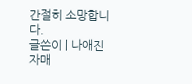간절히 소망합니다.
글쓴이 | 나애진 자매